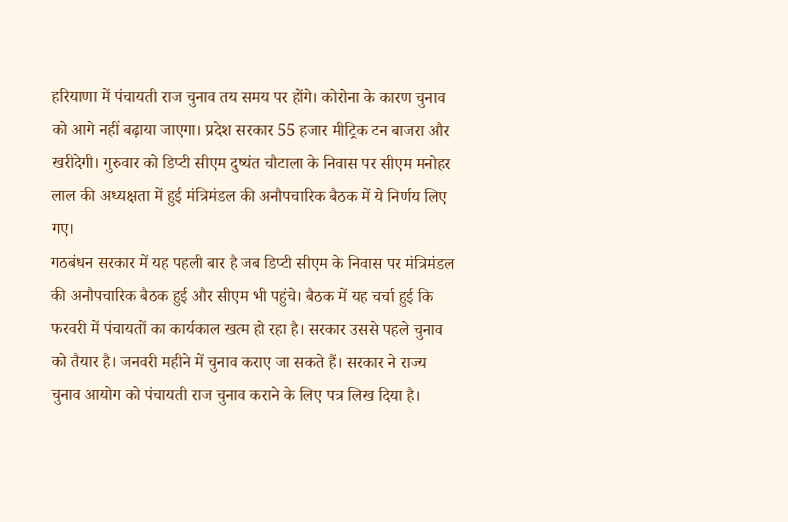हरियाणा में पंचायती राज चुनाव तय समय पर होंगे। कोरोना के कारण चुनाव को आगे नहीं बढ़ाया जाएगा। प्रदेश सरकार 55 हजार मीट्रिक टन बाजरा और खरीदेगी। गुरुवार को डिप्टी सीएम दुष्यंत चौटाला के निवास पर सीएम मनोहर लाल की अध्यक्षता में हुई मंत्रिमंडल की अनौपचारिक बैठक में ये निर्णय लिए गए।
गठबंधन सरकार में यह पहली बार है जब डिप्टी सीएम के निवास पर मंत्रिमंडल की अनौपचारिक बैठक हुई और सीएम भी पहुंचे। बैठक में यह चर्चा हुई कि फरवरी में पंचायतों का कार्यकाल खत्म हो रहा है। सरकार उससे पहले चुनाव को तैयार है। जनवरी महीने में चुनाव कराए जा सकते हैं। सरकार ने राज्य चुनाव आयोग को पंचायती राज चुनाव कराने के लिए पत्र लिख दिया है।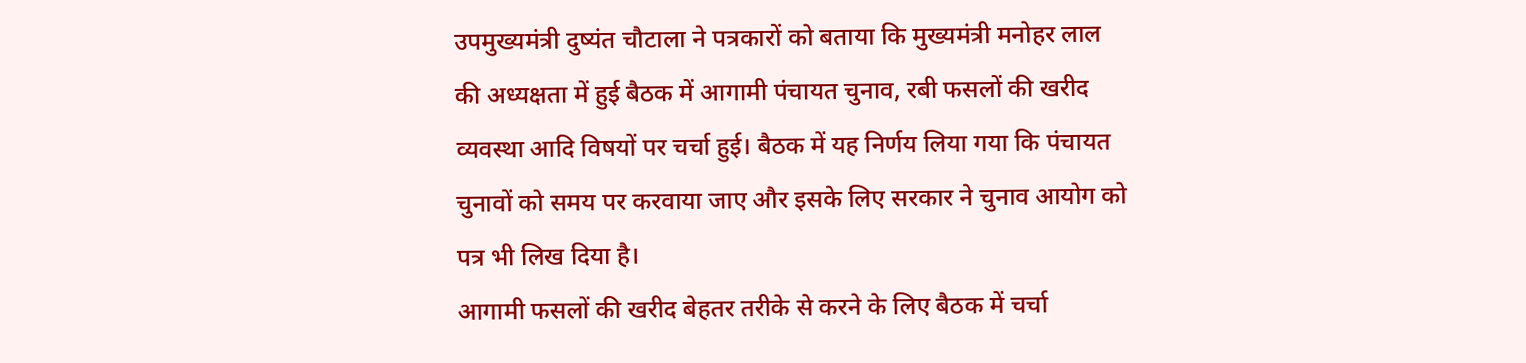उपमुख्यमंत्री दुष्यंत चौटाला ने पत्रकारों को बताया कि मुख्यमंत्री मनोहर लाल की अध्यक्षता में हुई बैठक में आगामी पंचायत चुनाव, रबी फसलों की खरीद व्यवस्था आदि विषयों पर चर्चा हुई। बैठक में यह निर्णय लिया गया कि पंचायत चुनावों को समय पर करवाया जाए और इसके लिए सरकार ने चुनाव आयोग को पत्र भी लिख दिया है।
आगामी फसलों की खरीद बेहतर तरीके से करने के लिए बैठक में चर्चा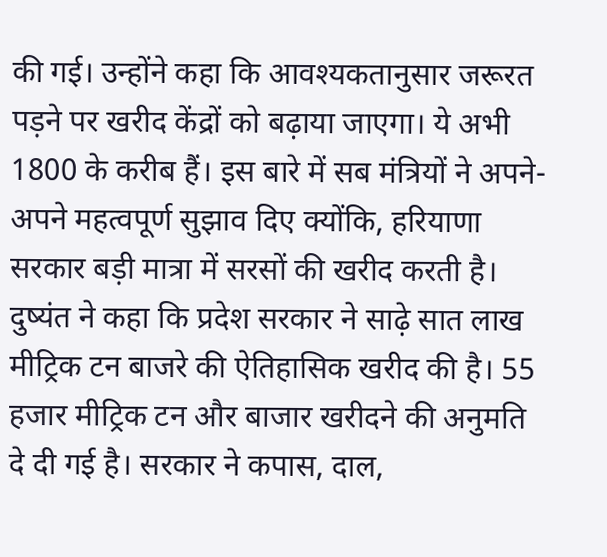की गई। उन्होंने कहा कि आवश्यकतानुसार जरूरत पड़ने पर खरीद केंद्रों को बढ़ाया जाएगा। ये अभी 1800 के करीब हैं। इस बारे में सब मंत्रियों ने अपने-अपने महत्वपूर्ण सुझाव दिए क्योंकि, हरियाणा सरकार बड़ी मात्रा में सरसों की खरीद करती है।
दुष्यंत ने कहा कि प्रदेश सरकार ने साढ़े सात लाख मीट्रिक टन बाजरे की ऐतिहासिक खरीद की है। 55 हजार मीट्रिक टन और बाजार खरीदने की अनुमति दे दी गई है। सरकार ने कपास, दाल,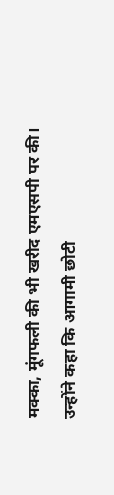मक्का, मूंगफली की भी खरीद एमएसपी पर की। उन्होंने कहा कि आगामी छोटी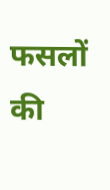फसलों की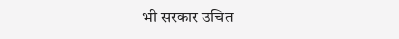भी सरकार उचित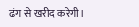ढंग से खरीद करेगी।